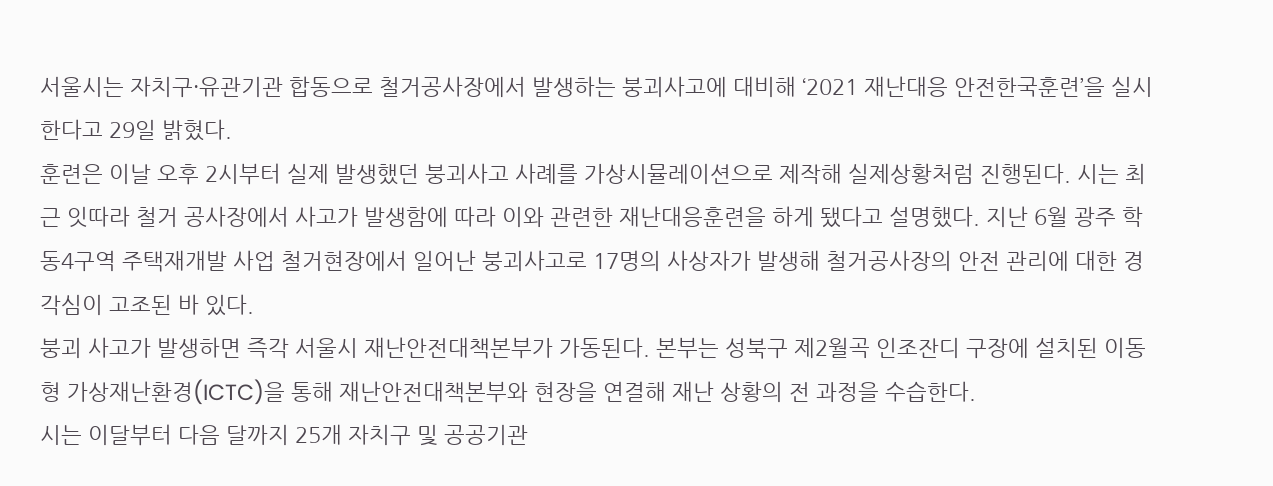서울시는 자치구·유관기관 합동으로 철거공사장에서 발생하는 붕괴사고에 대비해 ‘2021 재난대응 안전한국훈련’을 실시한다고 29일 밝혔다.
훈련은 이날 오후 2시부터 실제 발생했던 붕괴사고 사례를 가상시뮬레이션으로 제작해 실제상황처럼 진행된다. 시는 최근 잇따라 철거 공사장에서 사고가 발생함에 따라 이와 관련한 재난대응훈련을 하게 됐다고 설명했다. 지난 6월 광주 학동4구역 주택재개발 사업 철거현장에서 일어난 붕괴사고로 17명의 사상자가 발생해 철거공사장의 안전 관리에 대한 경각심이 고조된 바 있다.
붕괴 사고가 발생하면 즉각 서울시 재난안전대책본부가 가동된다. 본부는 성북구 제2월곡 인조잔디 구장에 설치된 이동형 가상재난환경(ICTC)을 통해 재난안전대책본부와 현장을 연결해 재난 상황의 전 과정을 수습한다.
시는 이달부터 다음 달까지 25개 자치구 및 공공기관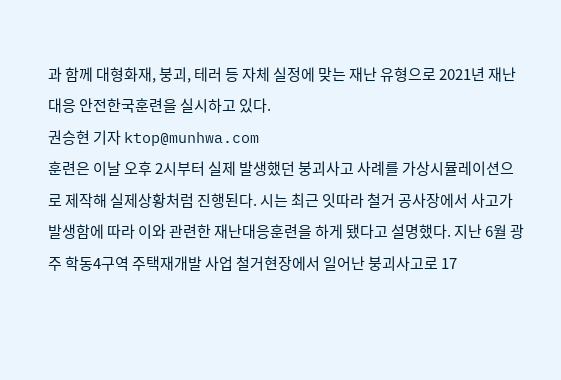과 함께 대형화재, 붕괴, 테러 등 자체 실정에 맞는 재난 유형으로 2021년 재난대응 안전한국훈련을 실시하고 있다.
권승현 기자 ktop@munhwa.com
훈련은 이날 오후 2시부터 실제 발생했던 붕괴사고 사례를 가상시뮬레이션으로 제작해 실제상황처럼 진행된다. 시는 최근 잇따라 철거 공사장에서 사고가 발생함에 따라 이와 관련한 재난대응훈련을 하게 됐다고 설명했다. 지난 6월 광주 학동4구역 주택재개발 사업 철거현장에서 일어난 붕괴사고로 17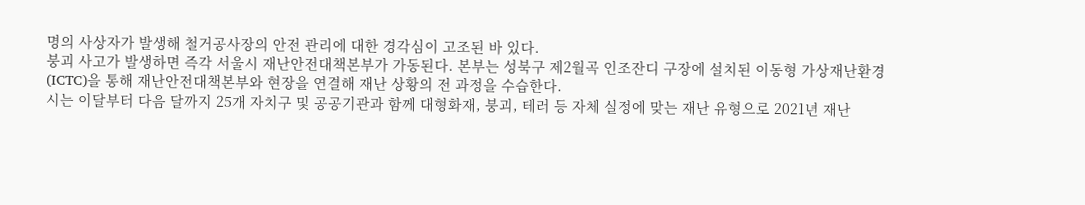명의 사상자가 발생해 철거공사장의 안전 관리에 대한 경각심이 고조된 바 있다.
붕괴 사고가 발생하면 즉각 서울시 재난안전대책본부가 가동된다. 본부는 성북구 제2월곡 인조잔디 구장에 설치된 이동형 가상재난환경(ICTC)을 통해 재난안전대책본부와 현장을 연결해 재난 상황의 전 과정을 수습한다.
시는 이달부터 다음 달까지 25개 자치구 및 공공기관과 함께 대형화재, 붕괴, 테러 등 자체 실정에 맞는 재난 유형으로 2021년 재난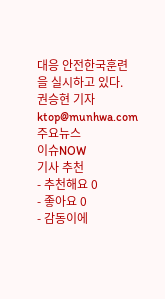대응 안전한국훈련을 실시하고 있다.
권승현 기자 ktop@munhwa.com
주요뉴스
이슈NOW
기사 추천
- 추천해요 0
- 좋아요 0
- 감동이에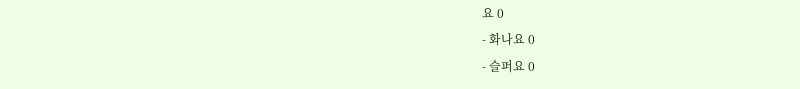요 0
- 화나요 0
- 슬퍼요 0